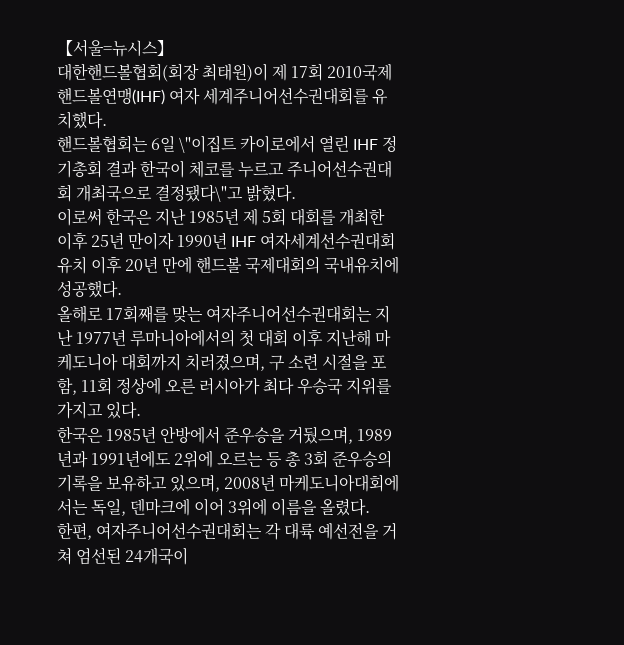【서울=뉴시스】
대한핸드볼협회(회장 최태원)이 제 17회 2010국제핸드볼연맹(IHF) 여자 세계주니어선수권대회를 유치했다.
핸드볼협회는 6일 \"이집트 카이로에서 열린 IHF 정기총회 결과 한국이 체코를 누르고 주니어선수권대회 개최국으로 결정됐다\"고 밝혔다.
이로써 한국은 지난 1985년 제 5회 대회를 개최한 이후 25년 만이자 1990년 IHF 여자세계선수권대회 유치 이후 20년 만에 핸드볼 국제대회의 국내유치에 성공했다.
올해로 17회째를 맞는 여자주니어선수권대회는 지난 1977년 루마니아에서의 첫 대회 이후 지난해 마케도니아 대회까지 치러졌으며, 구 소련 시절을 포함, 11회 정상에 오른 러시아가 최다 우승국 지위를 가지고 있다.
한국은 1985년 안방에서 준우승을 거뒀으며, 1989년과 1991년에도 2위에 오르는 등 총 3회 준우승의 기록을 보유하고 있으며, 2008년 마케도니아대회에서는 독일, 덴마크에 이어 3위에 이름을 올렸다.
한편, 여자주니어선수권대회는 각 대륙 예선전을 거쳐 엄선된 24개국이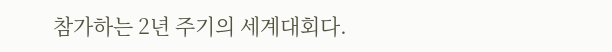참가하는 2년 주기의 세계대회다.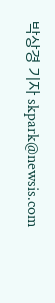박상경 기자 skpark@newsis.com